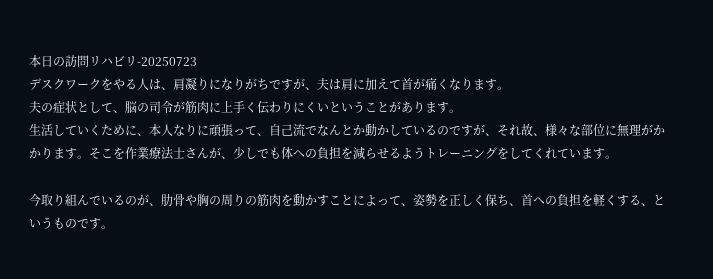本日の訪問リハビリ-20250723
デスクワークをやる人は、肩凝りになりがちですが、夫は肩に加えて首が痛くなります。
夫の症状として、脳の司令が筋肉に上手く伝わりにくいということがあります。
生活していくために、本人なりに頑張って、自己流でなんとか動かしているのですが、それ故、様々な部位に無理がかかります。そこを作業療法士さんが、少しでも体への負担を減らせるようトレーニングをしてくれています。

今取り組んでいるのが、肋骨や胸の周りの筋肉を動かすことによって、姿勢を正しく保ち、首への負担を軽くする、というものです。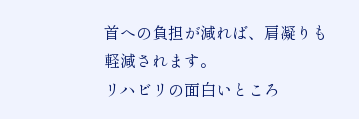首への負担が減れば、肩凝りも軽減されます。
リハビリの面白いところ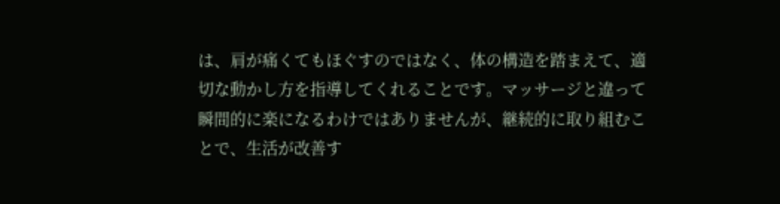は、肩が痛くてもほぐすのではなく、体の構造を踏まえて、適切な動かし方を指導してくれることです。マッサージと違って瞬間的に楽になるわけではありませんが、継続的に取り組むことで、生活が改善す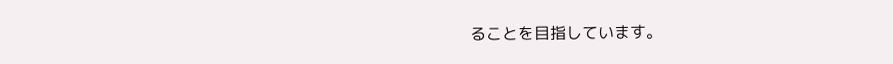ることを目指しています。